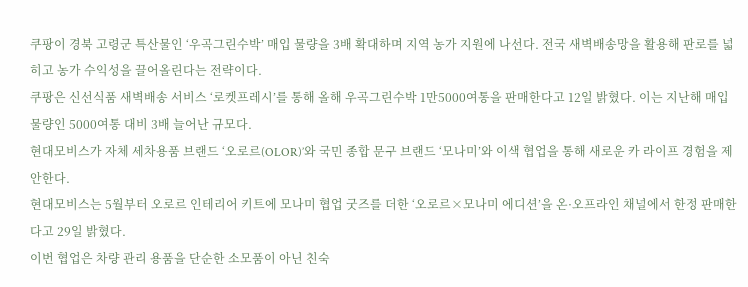쿠팡이 경북 고령군 특산물인 ‘우곡그린수박’ 매입 물량을 3배 확대하며 지역 농가 지원에 나선다. 전국 새벽배송망을 활용해 판로를 넓히고 농가 수익성을 끌어올린다는 전략이다.
쿠팡은 신선식품 새벽배송 서비스 ‘로켓프레시’를 통해 올해 우곡그린수박 1만5000여통을 판매한다고 12일 밝혔다. 이는 지난해 매입 물량인 5000여통 대비 3배 늘어난 규모다.
현대모비스가 자체 세차용품 브랜드 ‘오로르(OLOR)’와 국민 종합 문구 브랜드 ‘모나미’와 이색 협업을 통해 새로운 카 라이프 경험을 제안한다.
현대모비스는 5월부터 오로르 인테리어 키트에 모나미 협업 굿즈를 더한 ‘오로르×모나미 에디션’을 온·오프라인 채널에서 한정 판매한다고 29일 밝혔다.
이번 협업은 차량 관리 용품을 단순한 소모품이 아닌 친숙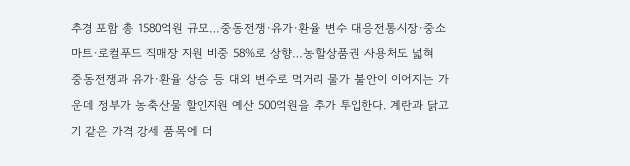추경 포함 총 1580억원 규모…중동전쟁·유가·환율 변수 대응전통시장·중소마트·로컬푸드 직매장 지원 비중 58%로 상향…농할상품권 사용처도 넓혀
중동전쟁과 유가·환율 상승 등 대외 변수로 먹거리 물가 불안이 이어지는 가운데 정부가 농축산물 할인지원 예산 500억원을 추가 투입한다. 계란과 닭고기 같은 가격 강세 품목에 더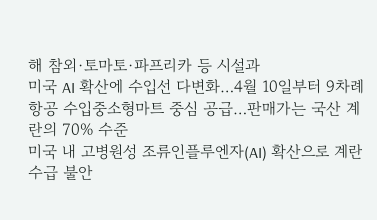해 참외·토마토·파프리카 등 시설과
미국 AI 확산에 수입선 다변화…4월 10일부터 9차례 항공 수입중소형마트 중심 공급…판매가는 국산 계란의 70% 수준
미국 내 고병원성 조류인플루엔자(AI) 확산으로 계란 수급 불안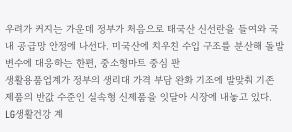우려가 커지는 가운데 정부가 처음으로 태국산 신선란을 들여와 국내 공급망 안정에 나선다. 미국산에 치우친 수입 구조를 분산해 돌발 변수에 대응하는 한편, 중소형마트 중심 판
생활용품업계가 정부의 생리대 가격 부담 완화 기조에 발맞춰 기존 제품의 반값 수준인 실속형 신제품을 잇달아 시장에 내놓고 있다.
LG생활건강 계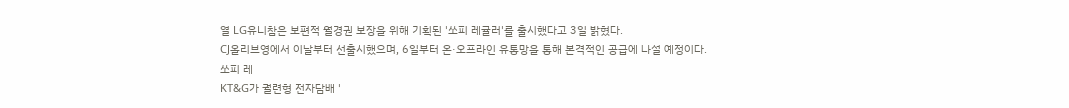열 LG유니참은 보편적 월경권 보장을 위해 기획된 '쏘피 레귤러'를 출시했다고 3일 밝혔다.
CJ올리브영에서 이날부터 선출시했으며, 6일부터 온·오프라인 유통망을 통해 본격적인 공급에 나설 예정이다.
쏘피 레
KT&G가 궐련형 전자담배 '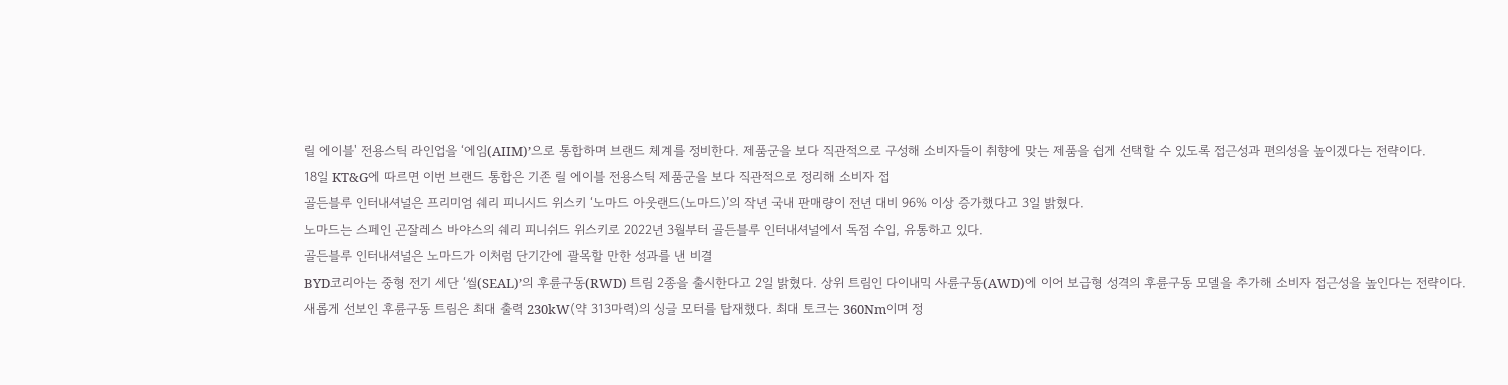릴 에이블' 전용스틱 라인업을 ‘에임(AIIM)’으로 통합하며 브랜드 체계를 정비한다. 제품군을 보다 직관적으로 구성해 소비자들이 취향에 맞는 제품을 쉽게 선택할 수 있도록 접근성과 편의성을 높이겠다는 전략이다.
18일 KT&G에 따르면 이번 브랜드 통합은 기존 릴 에이블 전용스틱 제품군을 보다 직관적으로 정리해 소비자 접
골든블루 인터내셔널은 프리미엄 쉐리 피니시드 위스키 ‘노마드 아웃랜드(노마드)’의 작년 국내 판매량이 전년 대비 96% 이상 증가했다고 3일 밝혔다.
노마드는 스페인 곤잘레스 바야스의 쉐리 피니쉬드 위스키로 2022년 3월부터 골든블루 인터내셔널에서 독점 수입, 유통하고 있다.
골든블루 인터내셔널은 노마드가 이처럼 단기간에 괄목할 만한 성과를 낸 비결
BYD코리아는 중형 전기 세단 ‘씰(SEAL)’의 후륜구동(RWD) 트림 2종을 출시한다고 2일 밝혔다. 상위 트림인 다이내믹 사륜구동(AWD)에 이어 보급형 성격의 후륜구동 모델을 추가해 소비자 접근성을 높인다는 전략이다.
새롭게 선보인 후륜구동 트림은 최대 출력 230kW(약 313마력)의 싱글 모터를 탑재했다. 최대 토크는 360Nm이며 정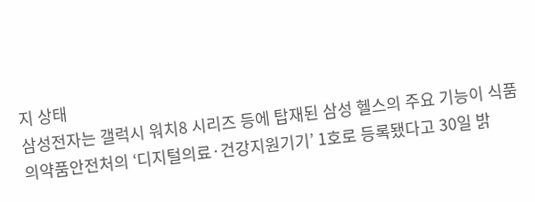지 상태
삼성전자는 갤럭시 워치8 시리즈 등에 탑재된 삼성 헬스의 주요 기능이 식품의약품안전처의 ‘디지털의료·건강지원기기’ 1호로 등록됐다고 30일 밝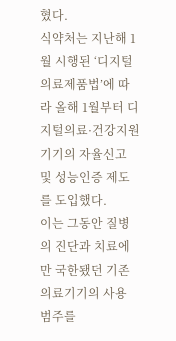혔다.
식약처는 지난해 1월 시행된 ‘디지털의료제품법’에 따라 올해 1월부터 디지털의료·건강지원기기의 자율신고 및 성능인증 제도를 도입했다.
이는 그동안 질병의 진단과 치료에만 국한됐던 기존 의료기기의 사용 범주를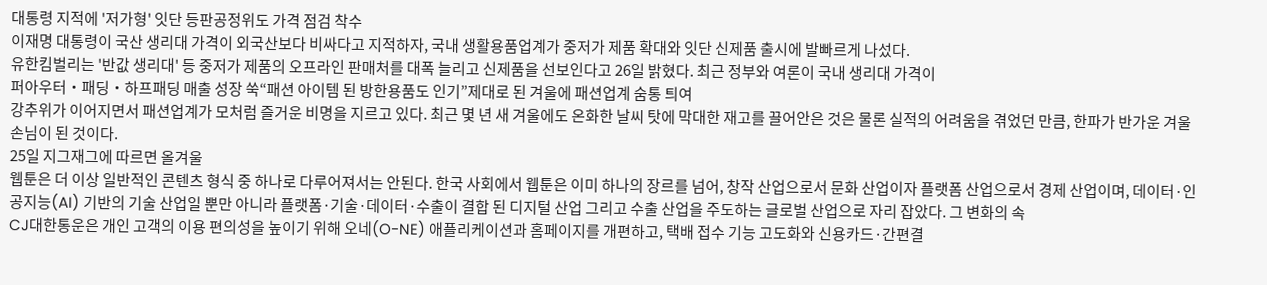대통령 지적에 '저가형' 잇단 등판공정위도 가격 점검 착수
이재명 대통령이 국산 생리대 가격이 외국산보다 비싸다고 지적하자, 국내 생활용품업계가 중저가 제품 확대와 잇단 신제품 출시에 발빠르게 나섰다.
유한킴벌리는 '반값 생리대' 등 중저가 제품의 오프라인 판매처를 대폭 늘리고 신제품을 선보인다고 26일 밝혔다. 최근 정부와 여론이 국내 생리대 가격이
퍼아우터‧패딩‧하프패딩 매출 성장 쑥“패션 아이템 된 방한용품도 인기”제대로 된 겨울에 패션업계 숨통 틔여
강추위가 이어지면서 패션업계가 모처럼 즐거운 비명을 지르고 있다. 최근 몇 년 새 겨울에도 온화한 날씨 탓에 막대한 재고를 끌어안은 것은 물론 실적의 어려움을 겪었던 만큼, 한파가 반가운 겨울 손님이 된 것이다.
25일 지그재그에 따르면 올겨울
웹툰은 더 이상 일반적인 콘텐츠 형식 중 하나로 다루어져서는 안된다. 한국 사회에서 웹툰은 이미 하나의 장르를 넘어, 창작 산업으로서 문화 산업이자 플랫폼 산업으로서 경제 산업이며, 데이터·인공지능(AI) 기반의 기술 산업일 뿐만 아니라 플랫폼·기술·데이터·수출이 결합 된 디지털 산업 그리고 수출 산업을 주도하는 글로벌 산업으로 자리 잡았다. 그 변화의 속
CJ대한통운은 개인 고객의 이용 편의성을 높이기 위해 오네(O-NE) 애플리케이션과 홈페이지를 개편하고, 택배 접수 기능 고도화와 신용카드·간편결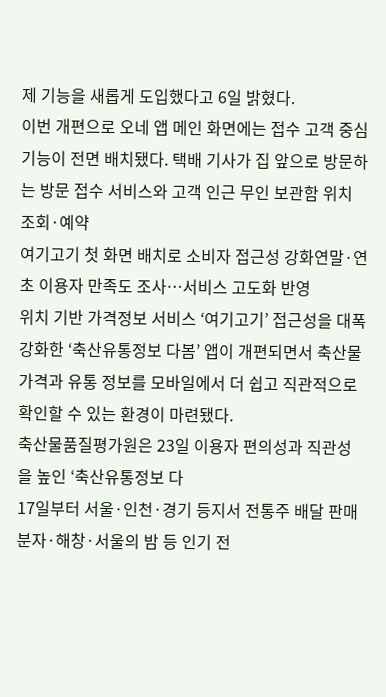제 기능을 새롭게 도입했다고 6일 밝혔다.
이번 개편으로 오네 앱 메인 화면에는 접수 고객 중심 기능이 전면 배치됐다. 택배 기사가 집 앞으로 방문하는 방문 접수 서비스와 고객 인근 무인 보관함 위치 조회·예약
여기고기 첫 화면 배치로 소비자 접근성 강화연말·연초 이용자 만족도 조사…서비스 고도화 반영
위치 기반 가격정보 서비스 ‘여기고기’ 접근성을 대폭 강화한 ‘축산유통정보 다봄’ 앱이 개편되면서 축산물 가격과 유통 정보를 모바일에서 더 쉽고 직관적으로 확인할 수 있는 환경이 마련됐다.
축산물품질평가원은 23일 이용자 편의성과 직관성을 높인 ‘축산유통정보 다
17일부터 서울·인천·경기 등지서 전통주 배달 판매분자·해창·서울의 밤 등 인기 전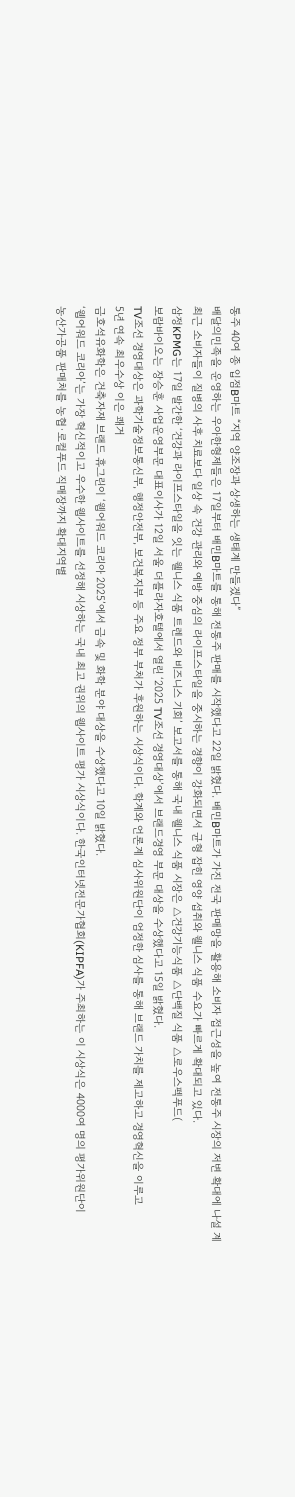통주 40여 종 입점B마트 “지역 양조장과 상생하는 생태계 만들겠다”
배달의민족을 운영하는 우아한형제들은 17일부터 배민B마트를 통해 전통주 판매를 시작했다고 22일 밝혔다. 배민B마트가 가진 전국 판매망을 활용해 소비자 접근성을 높여 전통주 시장의 저변 확대에 나설 계
최근 소비자들이 질병의 사후 치료보다 일상 속 건강 관리와 예방 중심의 라이프스타일을 중시하는 경향이 강화되면서 균형 잡힌 영양 섭취와 웰니스 식품 수요가 빠르게 확대되고 있다.
삼정KPMG는 17일 발간한 ‘건강과 라이프스타일을 잇는 웰니스 식품 트렌드와 비즈니스 기회’ 보고서를 통해 국내 웰니스 식품 시장은 △건강기능식품 △단백질 식품 △로우스펙푸드(
보람바이오는 장승훈 사업운영부문 대표이사가 12일 서울 더플라자호텔에서 열린 ‘2025 TV조선 경영대상’에서 브랜드경영 부문 대상을 수상했다고 15일 밝혔다.
TV조선 경영대상은 과학기술정보통신부, 행정안전부, 보건복지부 등 주요 정부 부처가 후원하는 시상식이다. 학계와 언론계 심사위원단이 엄정한 심사를 통해 브랜드 가치를 제고하고 경영혁신을 이루고
5년 연속 최우수상 이은 쾌거
금호석유화학은 건축자재 브랜드 휴그린이 ‘웹어워드 코리아 2025’에서 금속 및 화학 분야 대상을 수상했다고 10일 밝혔다.
‘웹어워드 코리아’는 가장 혁신적이고 우수한 웹사이트를 선정해 시상하는 국내 최고 권위의 웹사이트 평가 시상식이다. 한국인터넷전문가협회(KIPFA)가 주최하는 이 시상식은 4000여 명의 평가위원단이
농산가공품 판매처를 농협·로컬푸드 직매장까지 확대지역별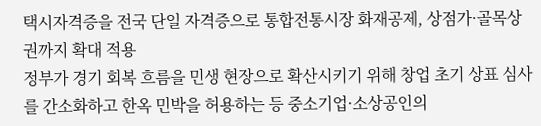택시자격증을 전국 단일 자격증으로 통합전통시장 화재공제, 상점가·골목상권까지 확대 적용
정부가 경기 회복 흐름을 민생 현장으로 확산시키기 위해 창업 초기 상표 심사를 간소화하고 한옥 민박을 허용하는 등 중소기업·소상공인의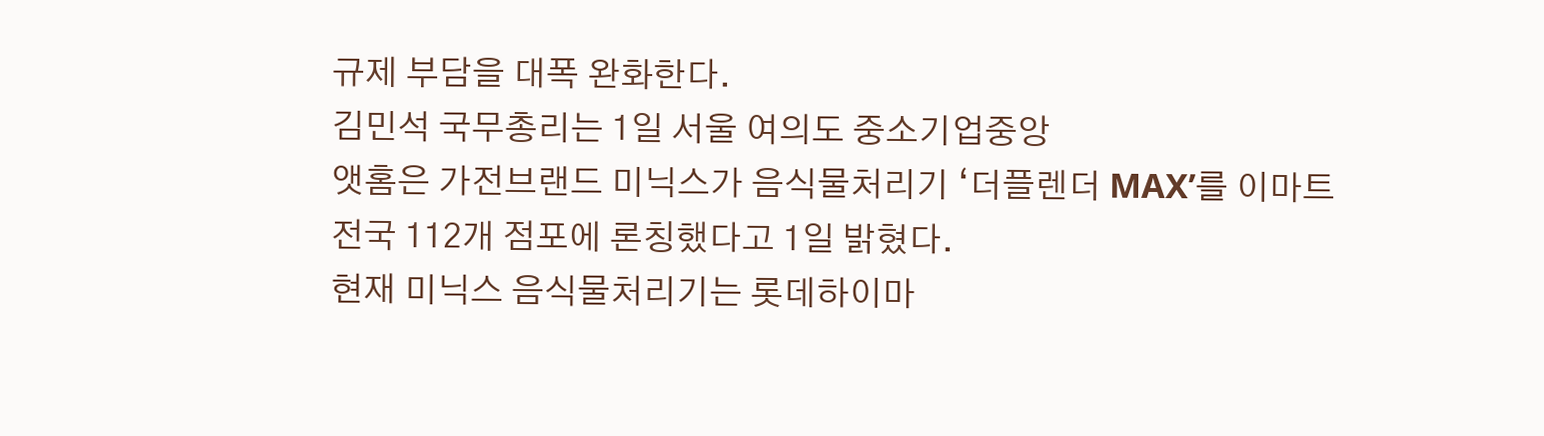규제 부담을 대폭 완화한다.
김민석 국무총리는 1일 서울 여의도 중소기업중앙
앳홈은 가전브랜드 미닉스가 음식물처리기 ‘더플렌더 MAX’를 이마트 전국 112개 점포에 론칭했다고 1일 밝혔다.
현재 미닉스 음식물처리기는 롯데하이마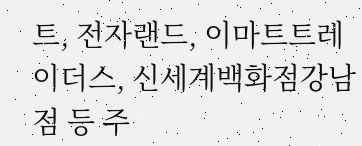트, 전자랜드, 이마트트레이더스, 신세계백화점강남점 등 주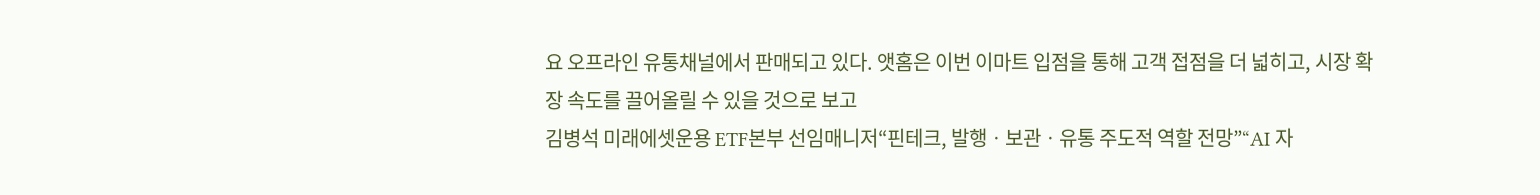요 오프라인 유통채널에서 판매되고 있다. 앳홈은 이번 이마트 입점을 통해 고객 접점을 더 넓히고, 시장 확장 속도를 끌어올릴 수 있을 것으로 보고
김병석 미래에셋운용 ETF본부 선임매니저“핀테크, 발행ㆍ보관ㆍ유통 주도적 역할 전망”“AI 자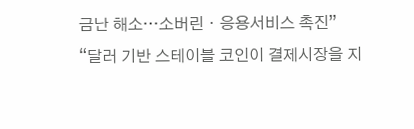금난 해소…소버린ㆍ응용서비스 촉진”
“달러 기반 스테이블 코인이 결제시장을 지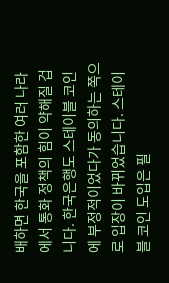배하면 한국을 포함한 여러 나라에서 통화 정책의 힘이 약해질 겁니다. 한국은행도 스테이블 코인에 부정적이었다가 동의하는 쪽으로 입장이 바뀌었습니다. 스테이블 코인 도입은 필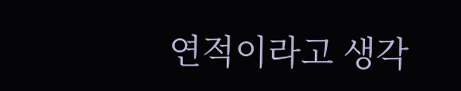연적이라고 생각